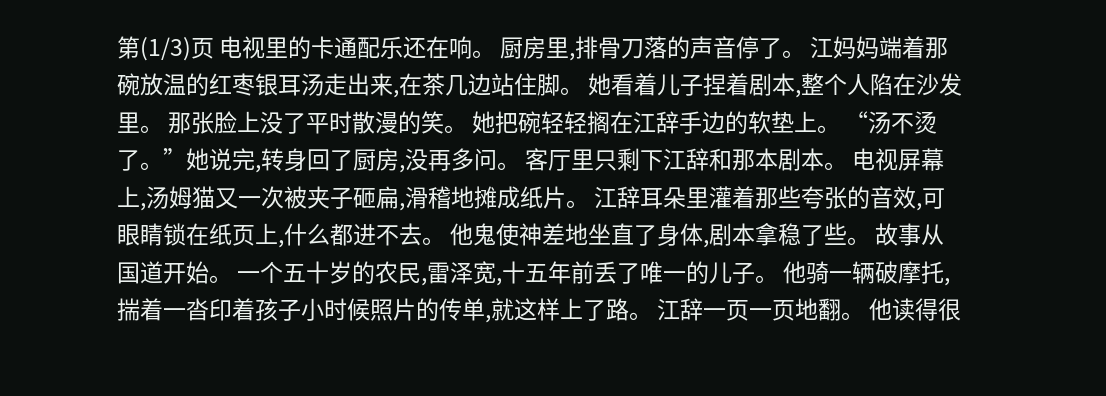第(1/3)页 电视里的卡通配乐还在响。 厨房里,排骨刀落的声音停了。 江妈妈端着那碗放温的红枣银耳汤走出来,在茶几边站住脚。 她看着儿子捏着剧本,整个人陷在沙发里。 那张脸上没了平时散漫的笑。 她把碗轻轻搁在江辞手边的软垫上。 “汤不烫了。”她说完,转身回了厨房,没再多问。 客厅里只剩下江辞和那本剧本。 电视屏幕上,汤姆猫又一次被夹子砸扁,滑稽地摊成纸片。 江辞耳朵里灌着那些夸张的音效,可眼睛锁在纸页上,什么都进不去。 他鬼使神差地坐直了身体,剧本拿稳了些。 故事从国道开始。 一个五十岁的农民,雷泽宽,十五年前丢了唯一的儿子。 他骑一辆破摩托,揣着一沓印着孩子小时候照片的传单,就这样上了路。 江辞一页一页地翻。 他读得很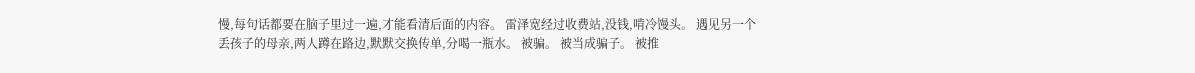慢,每句话都要在脑子里过一遍,才能看清后面的内容。 雷泽宽经过收费站,没钱,啃冷馒头。 遇见另一个丢孩子的母亲,两人蹲在路边,默默交换传单,分喝一瓶水。 被骗。 被当成骗子。 被推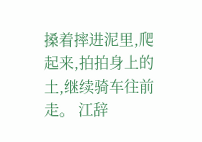搡着摔进泥里,爬起来,拍拍身上的土,继续骑车往前走。 江辞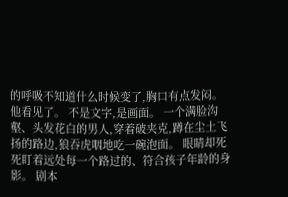的呼吸不知道什么时候变了,胸口有点发闷。 他看见了。 不是文字,是画面。 一个满脸沟壑、头发花白的男人,穿着破夹克,蹲在尘土飞扬的路边,狼吞虎咽地吃一碗泡面。 眼睛却死死盯着远处每一个路过的、符合孩子年龄的身影。 剧本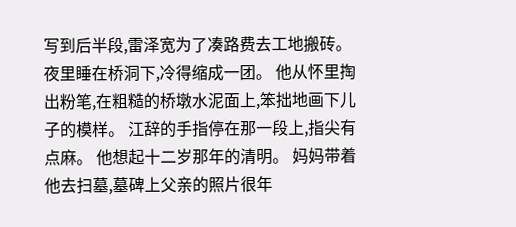写到后半段,雷泽宽为了凑路费去工地搬砖。 夜里睡在桥洞下,冷得缩成一团。 他从怀里掏出粉笔,在粗糙的桥墩水泥面上,笨拙地画下儿子的模样。 江辞的手指停在那一段上,指尖有点麻。 他想起十二岁那年的清明。 妈妈带着他去扫墓,墓碑上父亲的照片很年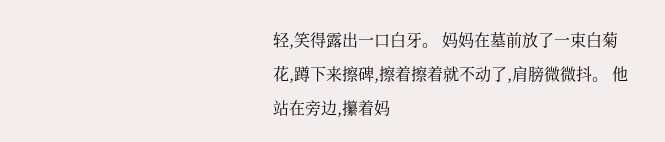轻,笑得露出一口白牙。 妈妈在墓前放了一束白菊花,蹲下来擦碑,擦着擦着就不动了,肩膀微微抖。 他站在旁边,攥着妈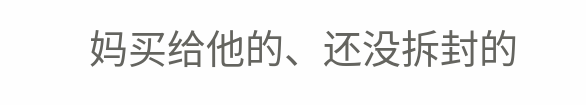妈买给他的、还没拆封的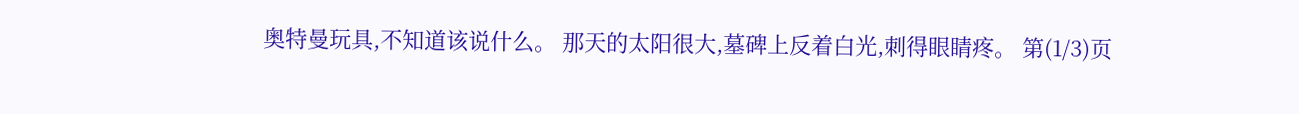奥特曼玩具,不知道该说什么。 那天的太阳很大,墓碑上反着白光,刺得眼睛疼。 第(1/3)页